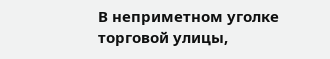В неприметном уголке торговой улицы,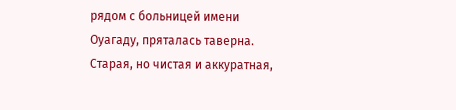рядом с больницей имени Оуагаду, пряталась таверна. Старая, но чистая и аккуратная,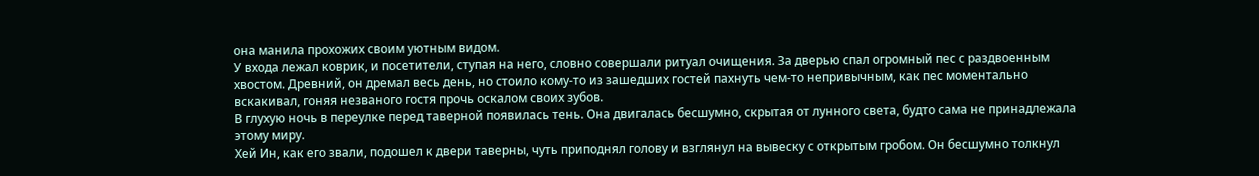она манила прохожих своим уютным видом.
У входа лежал коврик, и посетители, ступая на него, словно совершали ритуал очищения. За дверью спал огромный пес с раздвоенным хвостом. Древний, он дремал весь день, но стоило кому-то из зашедших гостей пахнуть чем-то непривычным, как пес моментально вскакивал, гоняя незваного гостя прочь оскалом своих зубов.
В глухую ночь в переулке перед таверной появилась тень. Она двигалась бесшумно, скрытая от лунного света, будто сама не принадлежала этому миру.
Хей Ин, как его звали, подошел к двери таверны, чуть приподнял голову и взглянул на вывеску с открытым гробом. Он бесшумно толкнул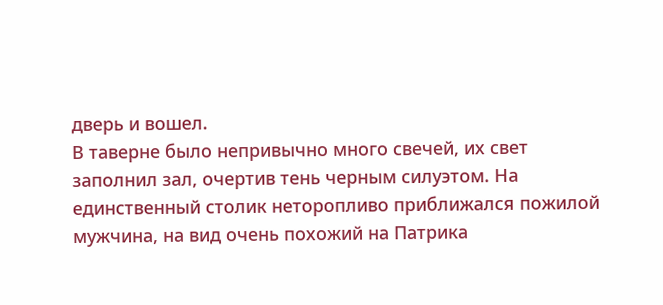дверь и вошел.
В таверне было непривычно много свечей, их свет заполнил зал, очертив тень черным силуэтом. На единственный столик неторопливо приближался пожилой мужчина, на вид очень похожий на Патрика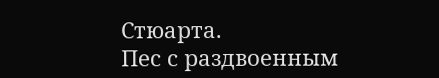Стюарта.
Пес с раздвоенным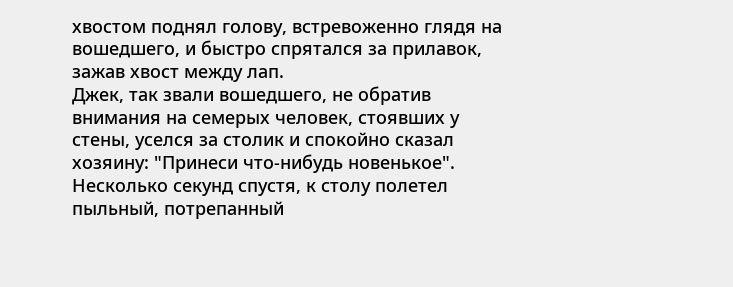хвостом поднял голову, встревоженно глядя на вошедшего, и быстро спрятался за прилавок, зажав хвост между лап.
Джек, так звали вошедшего, не обратив внимания на семерых человек, стоявших у стены, уселся за столик и спокойно сказал хозяину: "Принеси что-нибудь новенькое".
Несколько секунд спустя, к столу полетел пыльный, потрепанный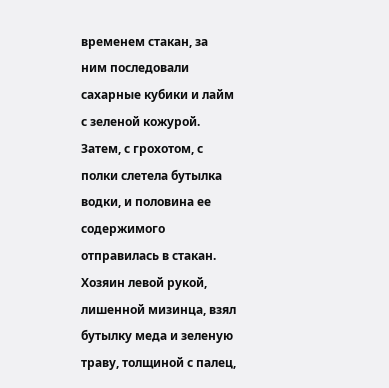временем стакан, за ним последовали сахарные кубики и лайм с зеленой кожурой. Затем, с грохотом, с полки слетела бутылка водки, и половина ее содержимого отправилась в стакан.
Хозяин левой рукой, лишенной мизинца, взял бутылку меда и зеленую траву, толщиной с палец,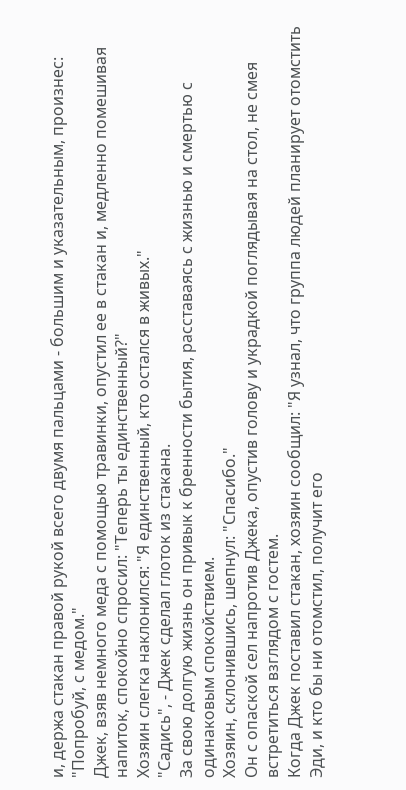и, держа стакан правой рукой всего двумя пальцами - большим и указательным, произнес: "Попробуй, с медом."
Джек, взяв немного меда с помощью травинки, опустил ее в стакан и, медленно помешивая напиток, спокойно спросил: "Теперь ты единственный?"
Хозяин слегка наклонился: "Я единственный, кто остался в живых."
"Садись", - Джек сделал глоток из стакана.
За свою долгую жизнь он привык к бренности бытия, расставаясь с жизнью и смертью с одинаковым спокойствием.
Хозяин, склонившись, шепнул: "Спасибо."
Он с опаской сел напротив Джека, опустив голову и украдкой поглядывая на стол, не смея встретиться взглядом с гостем.
Когда Джек поставил стакан, хозяин сообщил: "Я узнал, что группа людей планирует отомстить Эди, и кто бы ни отомстил, получит его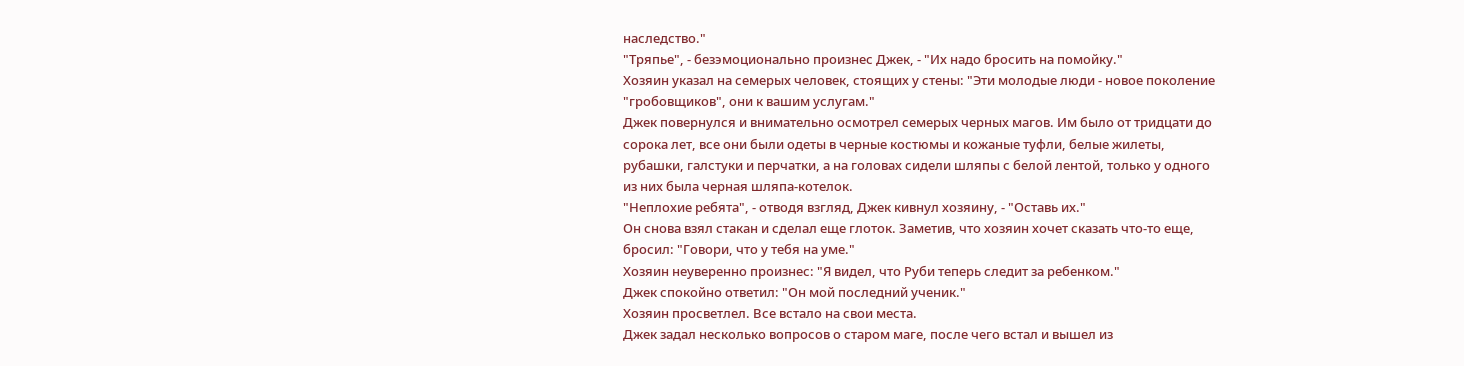наследство."
"Тряпье", - безэмоционально произнес Джек, - "Их надо бросить на помойку."
Хозяин указал на семерых человек, стоящих у стены: "Эти молодые люди - новое поколение "гробовщиков", они к вашим услугам."
Джек повернулся и внимательно осмотрел семерых черных магов. Им было от тридцати до сорока лет, все они были одеты в черные костюмы и кожаные туфли, белые жилеты, рубашки, галстуки и перчатки, а на головах сидели шляпы с белой лентой, только у одного из них была черная шляпа-котелок.
"Неплохие ребята", - отводя взгляд, Джек кивнул хозяину, - "Оставь их."
Он снова взял стакан и сделал еще глоток. Заметив, что хозяин хочет сказать что-то еще, бросил: "Говори, что у тебя на уме."
Хозяин неуверенно произнес: "Я видел, что Руби теперь следит за ребенком."
Джек спокойно ответил: "Он мой последний ученик."
Хозяин просветлел. Все встало на свои места.
Джек задал несколько вопросов о старом маге, после чего встал и вышел из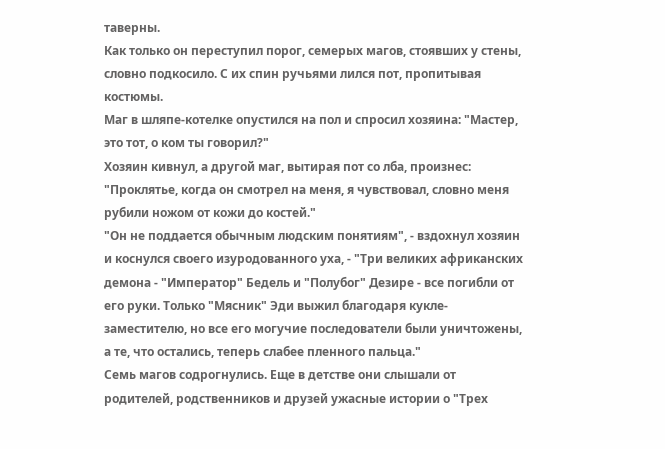таверны.
Как только он переступил порог, семерых магов, стоявших у стены, словно подкосило. С их спин ручьями лился пот, пропитывая костюмы.
Маг в шляпе-котелке опустился на пол и спросил хозяина: "Мастер, это тот, о ком ты говорил?"
Хозяин кивнул, а другой маг, вытирая пот со лба, произнес: "Проклятье, когда он смотрел на меня, я чувствовал, словно меня рубили ножом от кожи до костей."
"Он не поддается обычным людским понятиям", - вздохнул хозяин и коснулся своего изуродованного уха, - "Три великих африканских демона - "Император" Бедель и "Полубог" Дезире - все погибли от его руки. Только "Мясник" Эди выжил благодаря кукле-заместителю, но все его могучие последователи были уничтожены, а те, что остались, теперь слабее пленного пальца."
Семь магов содрогнулись. Еще в детстве они слышали от родителей, родственников и друзей ужасные истории о "Трех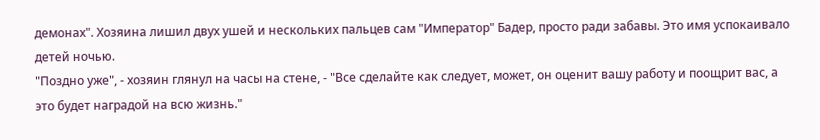демонах". Хозяина лишил двух ушей и нескольких пальцев сам "Император" Бадер, просто ради забавы. Это имя успокаивало детей ночью.
"Поздно уже", - хозяин глянул на часы на стене, - "Все сделайте как следует, может, он оценит вашу работу и поощрит вас, а это будет наградой на всю жизнь."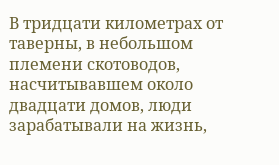В тридцати километрах от таверны, в небольшом племени скотоводов, насчитывавшем около двадцати домов, люди зарабатывали на жизнь,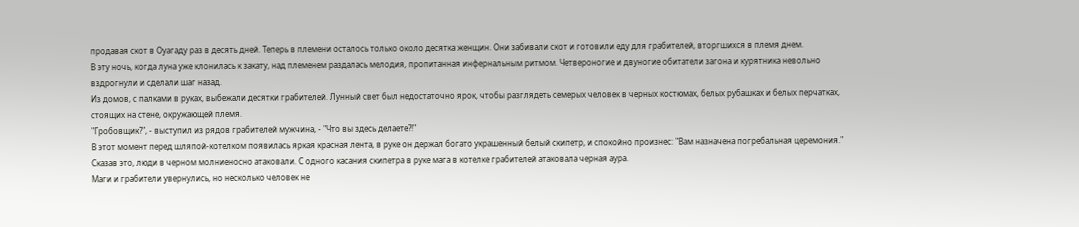продавая скот в Оуагаду раз в десять дней. Теперь в племени осталось только около десятка женщин. Они забивали скот и готовили еду для грабителей, вторгшихся в племя днем.
В эту ночь, когда луна уже клонилась к закату, над племенем раздалась мелодия, пропитанная инфернальным ритмом. Четвероногие и двуногие обитатели загона и курятника невольно вздрогнули и сделали шаг назад.
Из домов, с палками в руках, выбежали десятки грабителей. Лунный свет был недостаточно ярок, чтобы разглядеть семерых человек в черных костюмах, белых рубашках и белых перчатках, стоящих на стене, окружающей племя.
"Гробовщик?", - выступил из рядов грабителей мужчина, - "Что вы здесь делаете?!"
В этот момент перед шляпой-котелком появилась яркая красная лента, в руке он держал богато украшенный белый скипетр, и спокойно произнес: "Вам назначена погребальная церемония."
Сказав это, люди в черном молниеносно атаковали. С одного касания скипетра в руке мага в котелке грабителей атаковала черная аура.
Маги и грабители увернулись, но несколько человек не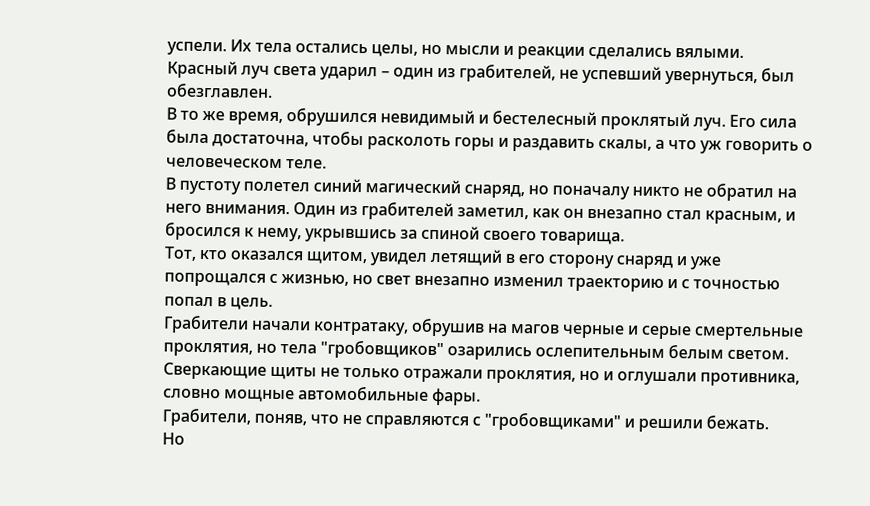успели. Их тела остались целы, но мысли и реакции сделались вялыми.
Красный луч света ударил – один из грабителей, не успевший увернуться, был обезглавлен.
В то же время, обрушился невидимый и бестелесный проклятый луч. Его сила была достаточна, чтобы расколоть горы и раздавить скалы, а что уж говорить о человеческом теле.
В пустоту полетел синий магический снаряд, но поначалу никто не обратил на него внимания. Один из грабителей заметил, как он внезапно стал красным, и бросился к нему, укрывшись за спиной своего товарища.
Тот, кто оказался щитом, увидел летящий в его сторону снаряд и уже попрощался с жизнью, но свет внезапно изменил траекторию и с точностью попал в цель.
Грабители начали контратаку, обрушив на магов черные и серые смертельные проклятия, но тела "гробовщиков" озарились ослепительным белым светом. Сверкающие щиты не только отражали проклятия, но и оглушали противника, словно мощные автомобильные фары.
Грабители, поняв, что не справляются с "гробовщиками" и решили бежать.
Но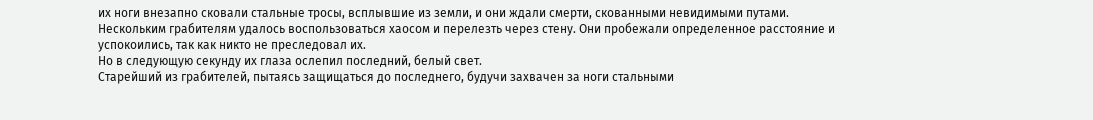их ноги внезапно сковали стальные тросы, всплывшие из земли, и они ждали смерти, скованными невидимыми путами.
Нескольким грабителям удалось воспользоваться хаосом и перелезть через стену. Они пробежали определенное расстояние и успокоились, так как никто не преследовал их.
Но в следующую секунду их глаза ослепил последний, белый свет.
Старейший из грабителей, пытаясь защищаться до последнего, будучи захвачен за ноги стальными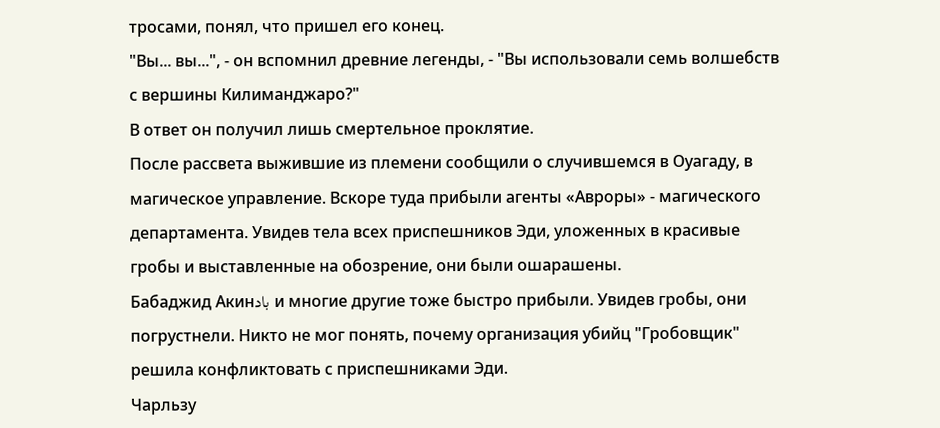тросами, понял, что пришел его конец.
"Вы... вы...", - он вспомнил древние легенды, - "Вы использовали семь волшебств с вершины Килиманджаро?"
В ответ он получил лишь смертельное проклятие.
После рассвета выжившие из племени сообщили о случившемся в Оуагаду, в магическое управление. Вскоре туда прибыли агенты «Авроры» - магического департамента. Увидев тела всех приспешников Эди, уложенных в красивые гробы и выставленные на обозрение, они были ошарашены.
Бабаджид Акинباد и многие другие тоже быстро прибыли. Увидев гробы, они погрустнели. Никто не мог понять, почему организация убийц "Гробовщик" решила конфликтовать с приспешниками Эди.
Чарльзу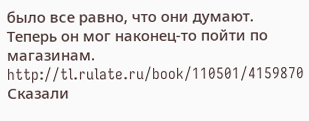было все равно, что они думают. Теперь он мог наконец-то пойти по магазинам.
http://tl.rulate.ru/book/110501/4159870
Сказали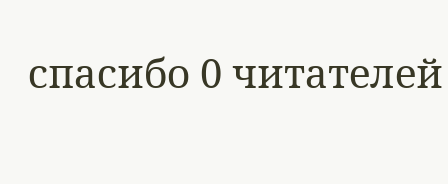спасибо 0 читателей